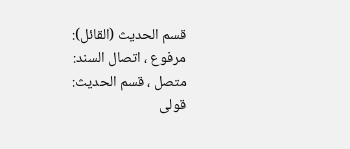قسم الحديث (القائل): مرفوع ، اتصال السند: متصل ، قسم الحديث: قولی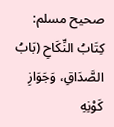صحيح مسلم: كِتَابُ النِّكَاحِ (بَابُ الصَّدَاقِ، وَجَوَازِ كَوْنِهِ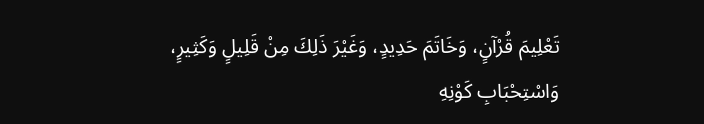تَعْلِيمَ قُرْآنٍ، وَخَاتَمَ حَدِيدٍ، وَغَيْرَ ذَلِكَ مِنْ قَلِيلٍ وَكَثِيرٍ، وَاسْتِحْبَابِ كَوْنِهِ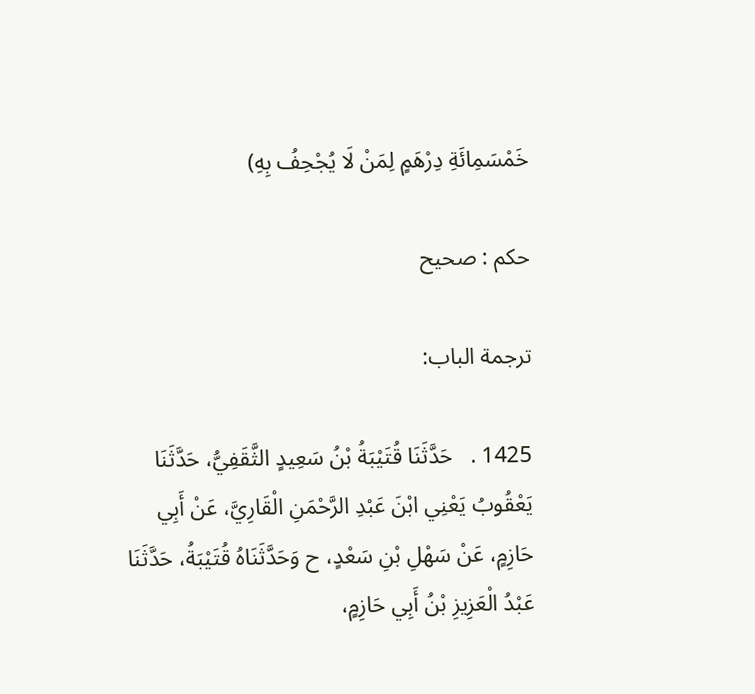خَمْسَمِائَةِ دِرْهَمٍ لِمَنْ لَا يُجْحِفُ بِهِ)

حکم : صحیح

ترجمة الباب:

1425 .   حَدَّثَنَا قُتَيْبَةُ بْنُ سَعِيدٍ الثَّقَفِيُّ، حَدَّثَنَا يَعْقُوبُ يَعْنِي ابْنَ عَبْدِ الرَّحْمَنِ الْقَارِيَّ، عَنْ أَبِي حَازِمٍ، عَنْ سَهْلِ بْنِ سَعْدٍ، ح وَحَدَّثَنَاهُ قُتَيْبَةُ، حَدَّثَنَا عَبْدُ الْعَزِيزِ بْنُ أَبِي حَازِمٍ،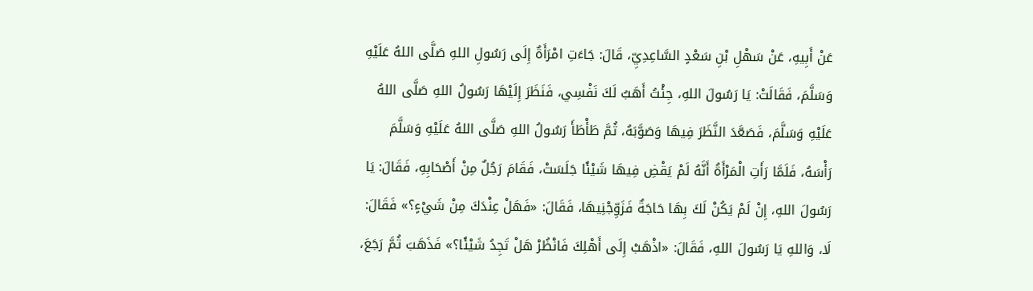عَنْ أَبِيهِ، عَنْ سَهْلِ بْنِ سَعْدٍ السَّاعِدِيِّ، قَالَ: جَاءَتِ امْرَأَةٌ إِلَى رَسُولِ اللهِ صَلَّى اللهُ عَلَيْهِ وَسَلَّمَ، فَقَالَتْ: يَا رَسُولَ اللهِ، جِئْتُ أَهَبُ لَكَ نَفْسِي، فَنَظَرَ إِلَيْهَا رَسُولُ اللهِ صَلَّى اللهُ عَلَيْهِ وَسَلَّمَ، فَصَعَّدَ النَّظَرَ فِيهَا وَصَوَّبَهُ، ثُمَّ طَأْطَأَ رَسُولُ اللهِ صَلَّى اللهُ عَلَيْهِ وَسَلَّمَ رَأْسَهُ، فَلَمَّا رَأَتِ الْمَرْأَةُ أَنَّهُ لَمْ يَقْضِ فِيهَا شَيْئًا جَلَسَتْ، فَقَامَ رَجُلٌ مِنْ أَصْحَابِهِ، فَقَالَ: يَا رَسُولَ اللهِ، إِنْ لَمْ يَكُنْ لَكَ بِهَا حَاجَةٌ فَزَوِّجْنِيهَا، فَقَالَ: «فَهَلْ عِنْدَكَ مِنْ شَيْءٍ؟» فَقَالَ: لَا، وَاللهِ يَا رَسُولَ اللهِ، فَقَالَ: «اذْهَبْ إِلَى أَهْلِكَ فَانْظُرْ هَلْ تَجِدُ شَيْئًا؟» فَذَهَبَ ثُمَّ رَجَعَ،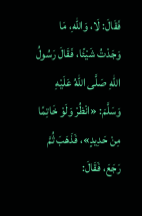فَقَالَ: لَا، وَاللهِ، مَا وَجَدْتُ شَيْئًا، فَقَالَ رَسُولُ اللهِ صَلَّى اللهُ عَلَيْهِ وَسَلَّمَ: «انْظُرْ وَلَوْ خَاتِمًا مِنْ حَدِيدٍ»، فَذَهَبَ ثُمَّ رَجَعَ، فَقَالَ: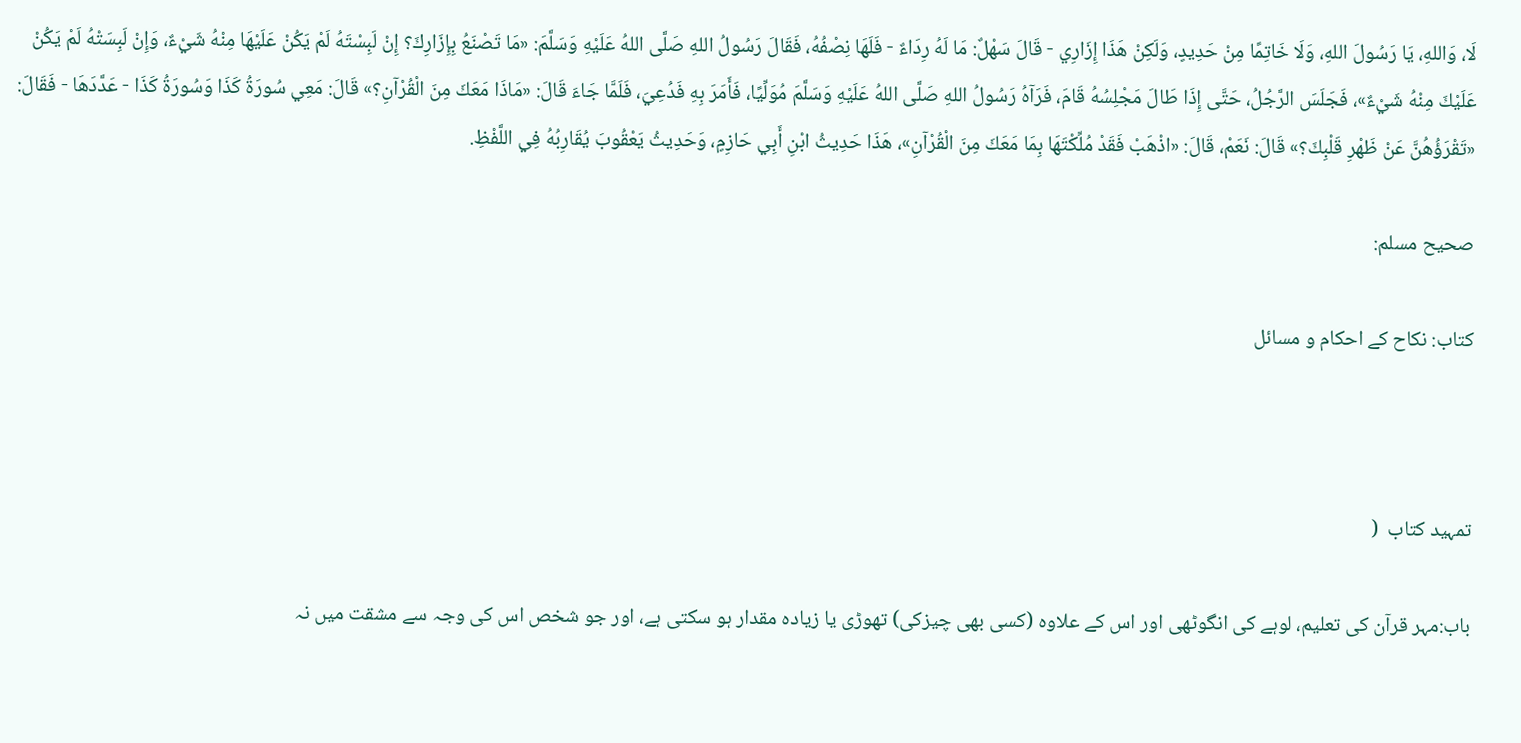لَا، وَاللهِ، يَا رَسُولَ اللهِ، وَلَا خَاتِمًا مِنْ حَدِيدٍ، وَلَكِنْ هَذَا إِزَارِي - قَالَ سَهْلٌ: مَا لَهُ رِدَاءٌ - فَلَهَا نِصْفُهُ، فَقَالَ رَسُولُ اللهِ صَلَّى اللهُ عَلَيْهِ وَسَلَّمَ: «مَا تَصْنَعُ بِإِزَارِكَ؟ إِنْ لَبِسْتَهُ لَمْ يَكُنْ عَلَيْهَا مِنْهُ شَيْءٌ، وَإِنْ لَبِسَتْهُ لَمْ يَكُنْ عَلَيْكَ مِنْهُ شَيْءٌ»، فَجَلَسَ الرَّجُلُ، حَتَّى إِذَا طَالَ مَجْلِسُهُ قَامَ، فَرَآهُ رَسُولُ اللهِ صَلَّى اللهُ عَلَيْهِ وَسَلَّمَ مُوَلِّيًا، فَأَمَرَ بِهِ فَدُعِيَ، فَلَمَّا جَاءَ قَالَ: «مَاذَا مَعَكَ مِنَ الْقُرْآنِ؟» قَالَ: مَعِي سُورَةُ كَذَا وَسُورَةُ كَذَا - عَدَّدَهَا - فَقَالَ: «تَقْرَؤُهُنَّ عَنْ ظَهْرِ قَلْبِكَ؟» قَالَ: نَعَمْ، قَالَ: «اذْهَبْ فَقَدْ مُلِّكْتَهَا بِمَا مَعَكَ مِنَ الْقُرْآنِ»، هَذَا حَدِيثُ ابْنِ أَبِي حَازِمٍ، وَحَدِيثُ يَعْقُوبَ يُقَارِبُهُ فِي اللَّفْظِ.

صحیح مسلم:

کتاب: نکاح کے احکام و مسائل



تمہید کتاب  (

باب:مہر قرآن کی تعلیم، لوہے کی انگوٹھی اور اس کے علاوہ (کسی بھی چیزکی) تھوڑی یا زیادہ مقدار ہو سکتی ہے، اور جو شخص اس کی وجہ سے مشقت میں نہ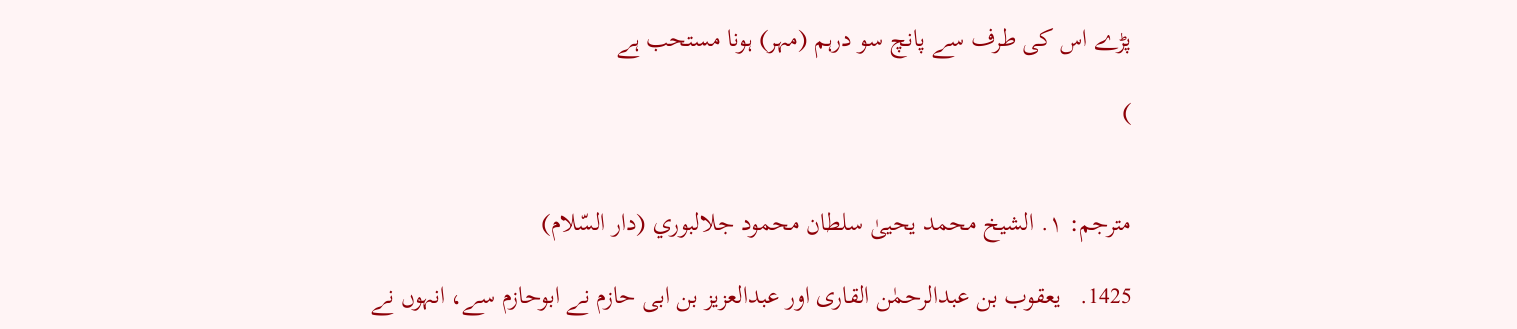پڑے اس کی طرف سے پانچ سو درہم (مہر) ہونا مستحب ہے

)


مترجم: ١. الشيخ محمد يحيىٰ سلطان محمود جلالبوري (دار السّلام)

1425.   یعقوب بن عبدالرحمٰن القاری اور عبدالعزیز بن ابی حازم نے ابوحازم سے، انہوں نے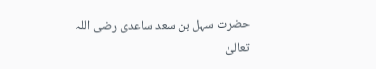حضرت سہل بن سعد ساعدی رضی اللہ تعالیٰ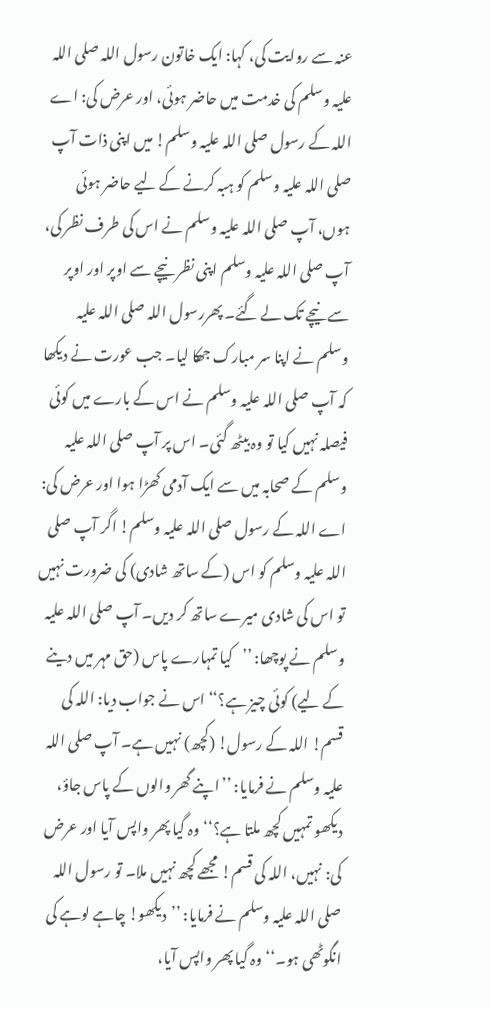عنہ سے روایت کی، کہا: ایک خاتون رسول اللہ صلی اللہ علیہ وسلم کی خدمت میں حاضر ہوئی، اور عرض کی: اے اللہ کے رسول صلی اللہ علیہ وسلم! میں اپنی ذات آپ صلی اللہ علیہ وسلم کو ہبہ کرنے کے لیے حاضر ہوئی ہوں، آپ صلی اللہ علیہ وسلم نے اس کی طرف نظر کی، آپ صلی اللہ علیہ وسلم اپنی نظر نیچے سے اوپر اور اوپر سے نیچے تک لے گئے۔ پھررسول اللہ صلی اللہ علیہ وسلم نے اپنا سر مبارک جھکا لیا۔ جب عورت نے دیکھا کہ آپ صلی اللہ علیہ وسلم نے اس کے بارے میں کوئی فیصلہ نہیں کیا تو وہ بیٹھ گئی۔ اس پر آپ صلی اللہ علیہ وسلم کے صحابہ میں سے ایک آدمی کھڑا ہوا اور عرض کی: اے اللہ کے رسول صلی اللہ علیہ وسلم! اگر آپ صلی اللہ علیہ وسلم کو اس (کے ساتھ شادی) کی ضرورت نہیں تو اس کی شادی میرے ساتھ کر دیں۔ آپ صلی اللہ علیہ وسلم نے پوچھا: ’’کیا تمہارے پاس (حق مہر میں دینے کے لیے) کوئی چیز ہے؟‘‘ اس نے جواب دیا: اللہ کی قسم! اللہ کے رسول! (کچھ) نہیں ہے۔ آپ صلی اللہ علیہ وسلم نے فرمایا: ’’اپنے گھر والوں کے پاس جاؤ، دیکھو تمہیں کچھ ملتا ہے؟‘‘ وہ گیا پھر واپس آیا اور عرض کی: نہیں، اللہ کی قسم! مجھے کچھ نہیں ملا۔ تو رسول اللہ صلی اللہ علیہ وسلم نے فرمایا: ’’دیکھو! چاہے لوہے کی انگوٹھی ہو۔‘‘ وہ گیا پھر واپس آیا،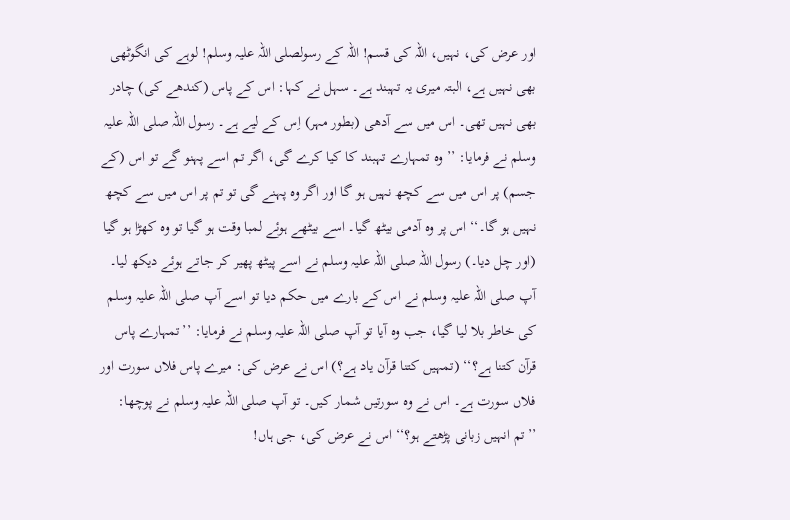اور عرض کی، نہیں، اللہ کی قسم! اللہ کے رسولصلی اللہ علیہ وسلم! لوہے کی انگوٹھی بھی نہیں ہے، البتہ میری یہ تہبند ہے۔ سہل نے کہا: اس کے پاس (کندھے کی) چادر بھی نہیں تھی۔ اس میں سے آدھی (بطور مہر) اِس کے لیے ہے۔ رسول اللہ صلی اللہ علیہ وسلم نے فرمایا: ’’وہ تمہارے تہبند کا کیا کرے گی، اگر تم اسے پہنو گے تو اس (کے جسم) پر اس میں سے کچھ نہیں ہو گا اور اگر وہ پہنے گی تو تم پر اس میں سے کچھ نہیں ہو گا۔‘‘ اس پر وہ آدمی بیٹھ گیا۔ اسے بیٹھے ہوئے لمبا وقت ہو گیا تو وہ کھڑا ہو گیا (اور چل دیا۔) رسول اللہ صلی اللہ علیہ وسلم نے اسے پیٹھ پھیر کر جاتے ہوئے دیکھ لیا۔ آپ صلی اللہ علیہ وسلم نے اس کے بارے میں حکم دیا تو اسے آپ صلی اللہ علیہ وسلم کی خاطر بلا لیا گیا، جب وہ آیا تو آپ صلی اللہ علیہ وسلم نے فرمایا: ’’تمہارے پاس قرآن کتنا ہے؟‘‘ (تمہیں کتنا قرآن یاد ہے؟) اس نے عرض کی: میرے پاس فلاں سورت اور فلاں سورت ہے۔ اس نے وہ سورتیں شمار کیں۔ تو آپ صلی اللہ علیہ وسلم نے پوچھا: ’’تم انہیں زبانی پڑھتے ہو؟‘‘ اس نے عرض کی، جی ہاں!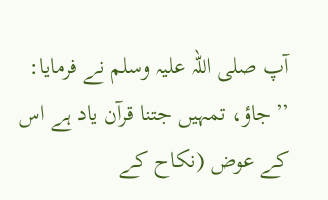آپ صلی اللہ علیہ وسلم نے فرمایا: ’’جاؤ، تمہیں جتنا قرآن یاد ہے اس کے عوض (نکاح کے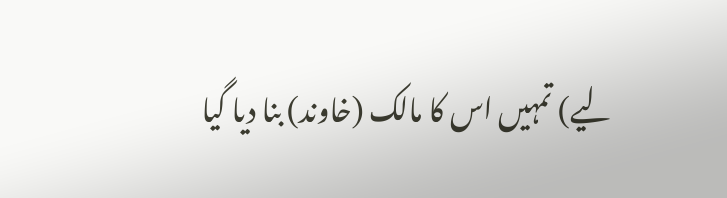لیے) تمہیں اس کا مالک (خاوند) بنا دیا گیا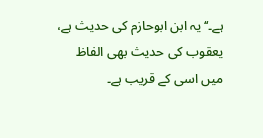ہے۔‘‘ یہ ابن ابوحازم کی حدیث ہے، یعقوب کی حدیث بھی الفاظ میں اسی کے قریب ہے۔